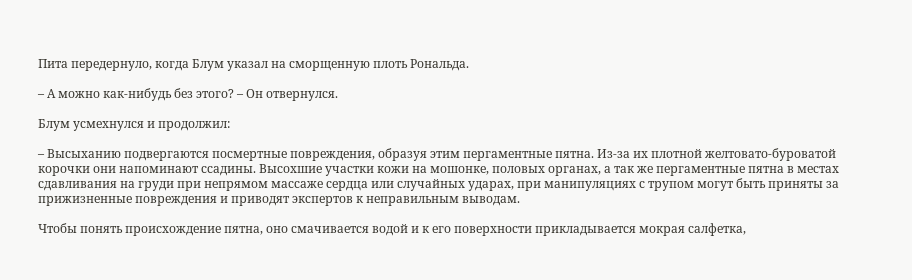Пита передернуло, когда Блум указал на сморщенную плоть Рональда.

– А можно как-нибудь без этого? – Он отвернулся.

Блум усмехнулся и продолжил:

– Высыханию подвергаются посмертные повреждения, образуя этим пергаментные пятна. Из-за их плотной желтовато-буроватой корочки они напоминают ссадины. Высохшие участки кожи на мошонке, половых органах, а так же пергаментные пятна в местах сдавливания на груди при непрямом массаже сердца или случайных ударах, при манипуляциях с трупом могут быть приняты за прижизненные повреждения и приводят экспертов к неправильным выводам.

Чтобы понять происхождение пятна, оно смачивается водой и к его поверхности прикладывается мокрая салфетка,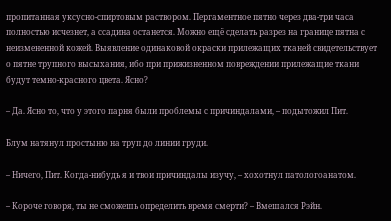пропитанная уксусно-спиртовым раствором. Пергаментное пятно через два-три часа полностью исчезнет, а ссадина останется. Можно ещё сделать разрез на границе пятна с неизмененной кожей. Выявление одинаковой окраски прилежащих тканей свидетельствует о пятне трупного высыхания, ибо при прижизненном повреждении прилежащие ткани будут темно-красного цвета. Ясно?

– Да. Ясно то, что у этого парня были проблемы с причиндалами, – подытожил Пит.

Блум натянул простыню на труп до линии груди.

– Ничего, Пит. Когда-нибудь я и твои причиндалы изучу, – хохотнул патологоанатом.

– Короче говоря, ты не сможешь определить время смерти? – Вмешался Рэйн.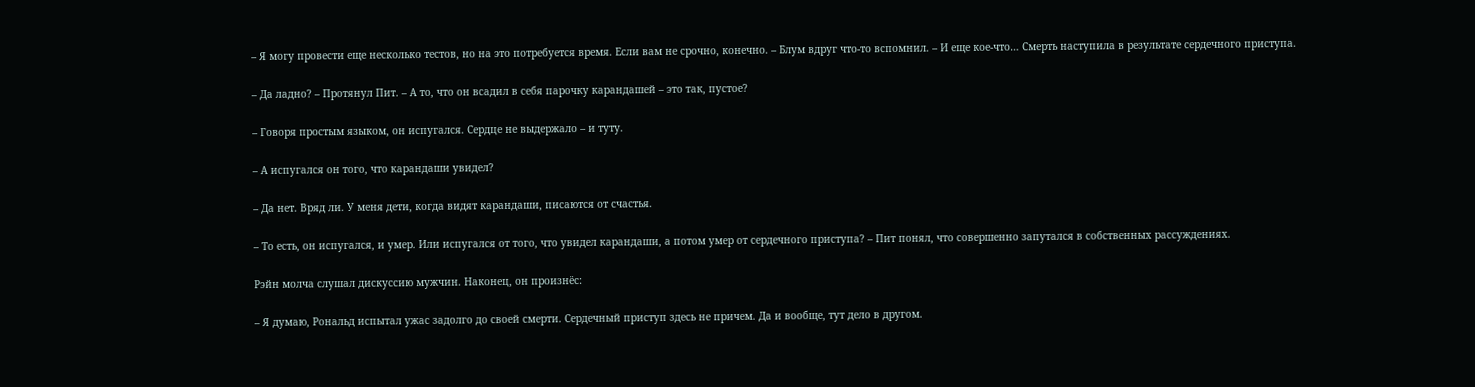– Я могу провести еще несколько тестов, но на это потребуется время. Если вам не срочно, конечно. – Блум вдруг что-то вспомнил. – И еще кое-что… Смерть наступила в результате сердечного приступа.

– Да ладно? – Протянул Пит. – А то, что он всадил в себя парочку карандашей – это так, пустое?

– Говоря простым языком, он испугался. Сердце не выдержало – и туту.

– А испугался он того, что карандаши увидел?

– Да нет. Вряд ли. У меня дети, когда видят карандаши, писаются от счастья.

– То есть, он испугался, и умер. Или испугался от того, что увидел карандаши, а потом умер от сердечного приступа? – Пит понял, что совершенно запутался в собственных рассуждениях.

Рэйн молча слушал дискуссию мужчин. Наконец, он произнёс:

– Я думаю, Рональд испытал ужас задолго до своей смерти. Сердечный приступ здесь не причем. Да и вообще, тут дело в другом.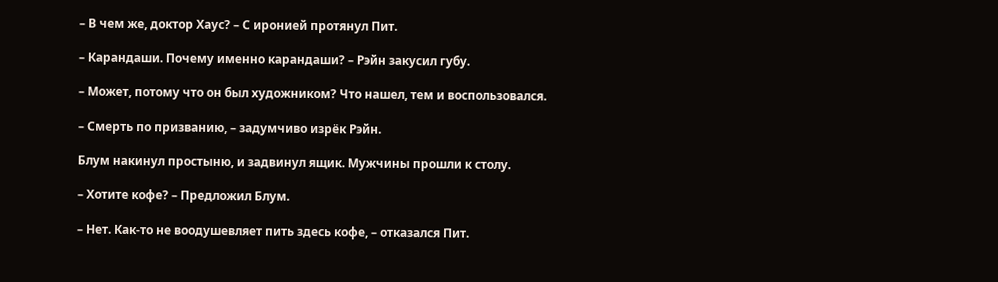– В чем же, доктор Хаус? – С иронией протянул Пит.

– Карандаши. Почему именно карандаши? – Рэйн закусил губу.

– Может, потому что он был художником? Что нашел, тем и воспользовался.

– Смерть по призванию, – задумчиво изрёк Рэйн.

Блум накинул простыню, и задвинул ящик. Мужчины прошли к столу.

– Хотите кофе? – Предложил Блум.

– Нет. Как-то не воодушевляет пить здесь кофе, – отказался Пит.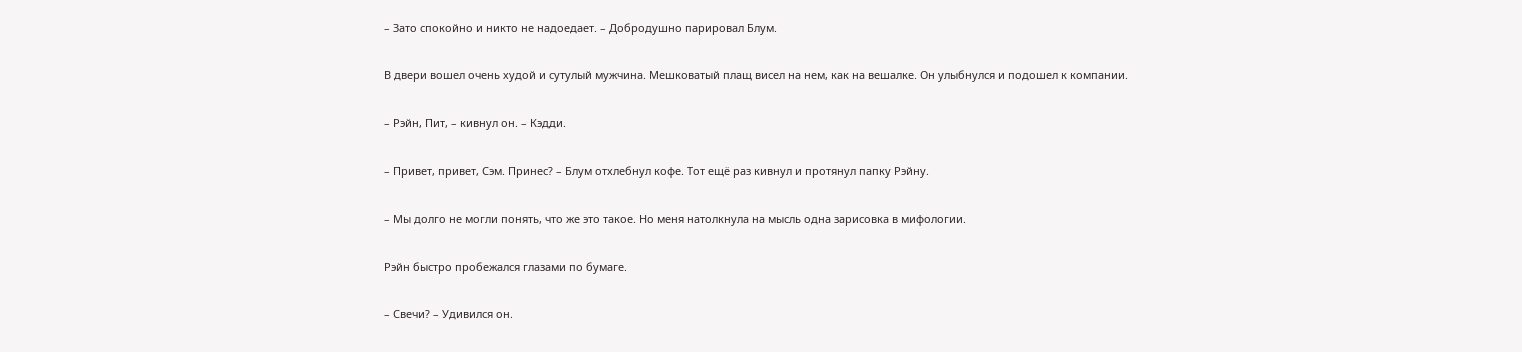– Зато спокойно и никто не надоедает. – Добродушно парировал Блум.

В двери вошел очень худой и сутулый мужчина. Мешковатый плащ висел на нем, как на вешалке. Он улыбнулся и подошел к компании.

– Рэйн, Пит, – кивнул он. – Кэдди.

– Привет, привет, Сэм. Принес? – Блум отхлебнул кофе. Тот ещё раз кивнул и протянул папку Рэйну.

– Мы долго не могли понять, что же это такое. Но меня натолкнула на мысль одна зарисовка в мифологии.

Рэйн быстро пробежался глазами по бумаге.

– Свечи? – Удивился он.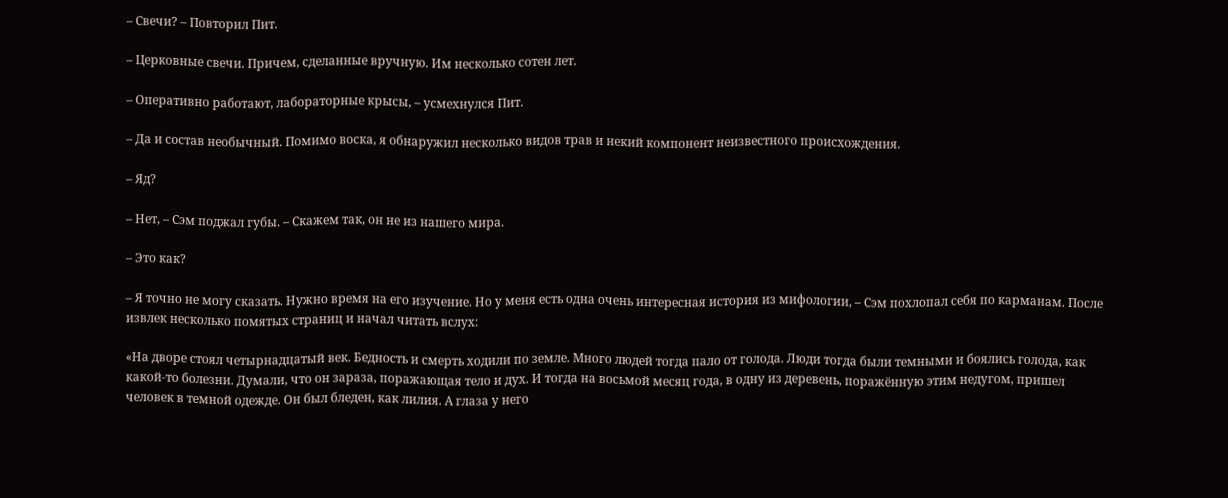– Свечи? – Повторил Пит.

– Церковные свечи. Причем, сделанные вручную. Им несколько сотен лет.

– Оперативно работают, лабораторные крысы, – усмехнулся Пит.

– Да и состав необычный. Помимо воска, я обнаружил несколько видов трав и некий компонент неизвестного происхождения.

– Яд?

– Нет, – Сэм поджал губы. – Скажем так, он не из нашего мира.

– Это как?

– Я точно не могу сказать. Нужно время на его изучение. Но у меня есть одна очень интересная история из мифологии, – Сэм похлопал себя по карманам. После извлек несколько помятых страниц и начал читать вслух:

«На дворе стоял четырнадцатый век. Бедность и смерть ходили по земле. Много людей тогда пало от голода. Люди тогда были темными и боялись голода, как какой-то болезни. Думали, что он зараза, поражающая тело и дух. И тогда на восьмой месяц года, в одну из деревень, поражённую этим недугом, пришел человек в темной одежде. Он был бледен, как лилия. А глаза у него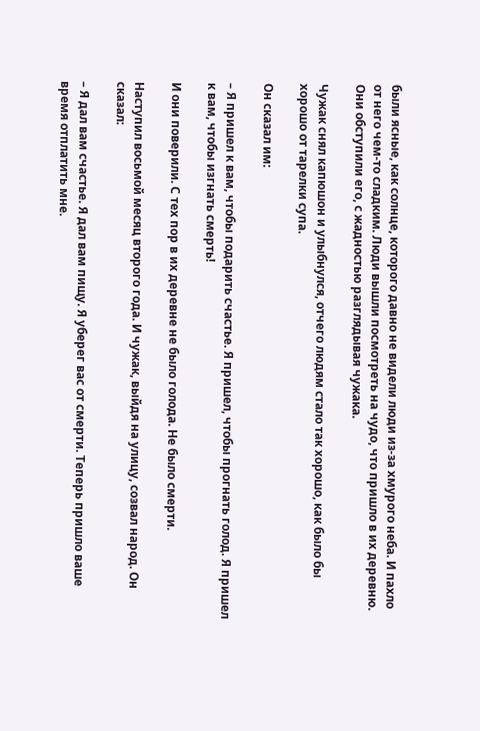были ясные, как солнце, которого давно не видели люди из-за хмурого неба. И пахло от него чем-то сладким. Люди вышли посмотреть на чудо, что пришло в их деревню. Они обступили его, с жадностью разглядывая чужака.

Чужак снял капюшон и улыбнулся, отчего людям стало так хорошо, как было бы хорошо от тарелки супа.

Он сказал им:

– Я пришел к вам, чтобы подарить счастье. Я пришел, чтобы прогнать голод. Я пришел к вам, чтобы изгнать смерть!

И они поверили. С тех пор в их деревне не было голода. Не было смерти.

Наступил восьмой месяц второго года. И чужак, выйдя на улицу, созвал народ. Он сказал:

– Я дал вам счастье. Я дал вам пищу. Я уберег вас от смерти. Теперь пришло ваше время отплатить мне.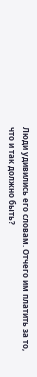Люди удивились его словам. Отчего им платить за то, что и так должно быть?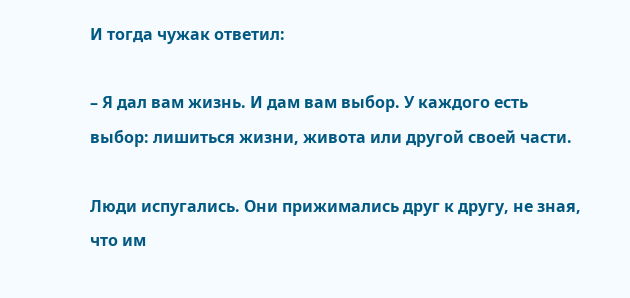И тогда чужак ответил:

– Я дал вам жизнь. И дам вам выбор. У каждого есть выбор: лишиться жизни, живота или другой своей части.

Люди испугались. Они прижимались друг к другу, не зная, что им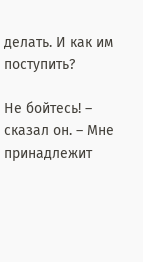делать. И как им поступить?

Не бойтесь! – сказал он. – Мне принадлежит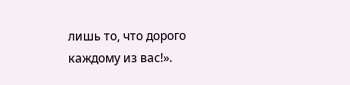лишь то, что дорого каждому из вас!».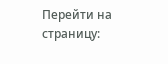Перейти на страницу: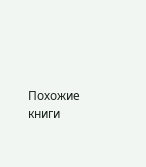Похожие книги